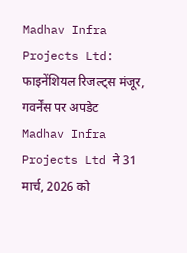Madhav Infra Projects Ltd: फाइनेंशियल रिजल्ट्स मंजूर, गवर्नेंस पर अपडेट
Madhav Infra Projects Ltd ने 31 मार्च, 2026 को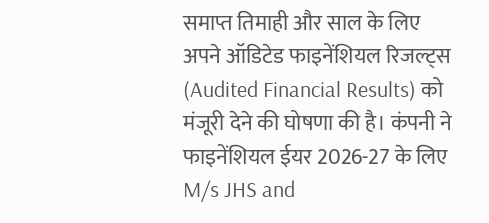समाप्त तिमाही और साल के लिए अपने ऑडिटेड फाइनेंशियल रिजल्ट्स (Audited Financial Results) को मंजूरी देने की घोषणा की है। कंपनी ने फाइनेंशियल ईयर 2026-27 के लिए M/s JHS and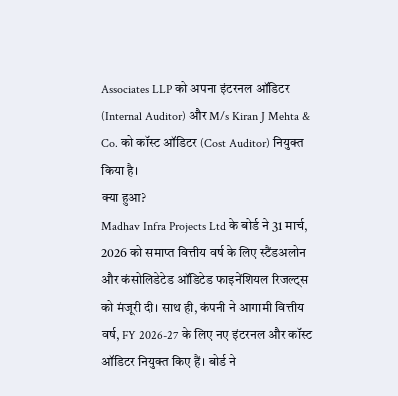Associates LLP को अपना इंटरनल ऑडिटर (Internal Auditor) और M/s Kiran J Mehta & Co. को कॉस्ट ऑडिटर (Cost Auditor) नियुक्त किया है।
क्या हुआ?
Madhav Infra Projects Ltd के बोर्ड ने 31 मार्च, 2026 को समाप्त वित्तीय वर्ष के लिए स्टैंडअलोन और कंसोलिडेटेड ऑडिटेड फाइनेंशियल रिजल्ट्स को मंजूरी दी। साथ ही, कंपनी ने आगामी वित्तीय वर्ष, FY 2026-27 के लिए नए इंटरनल और कॉस्ट ऑडिटर नियुक्त किए हैं। बोर्ड ने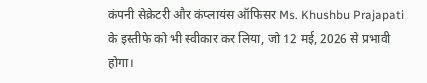कंपनी सेक्रेटरी और कंप्लायंस ऑफिसर Ms. Khushbu Prajapati के इस्तीफे को भी स्वीकार कर लिया, जो 12 मई, 2026 से प्रभावी होगा।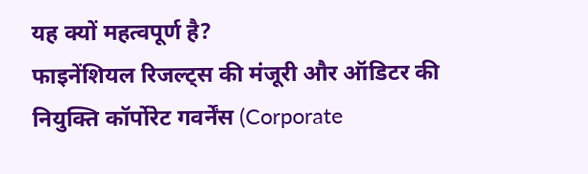यह क्यों महत्वपूर्ण है?
फाइनेंशियल रिजल्ट्स की मंजूरी और ऑडिटर की नियुक्ति कॉर्पोरेट गवर्नेंस (Corporate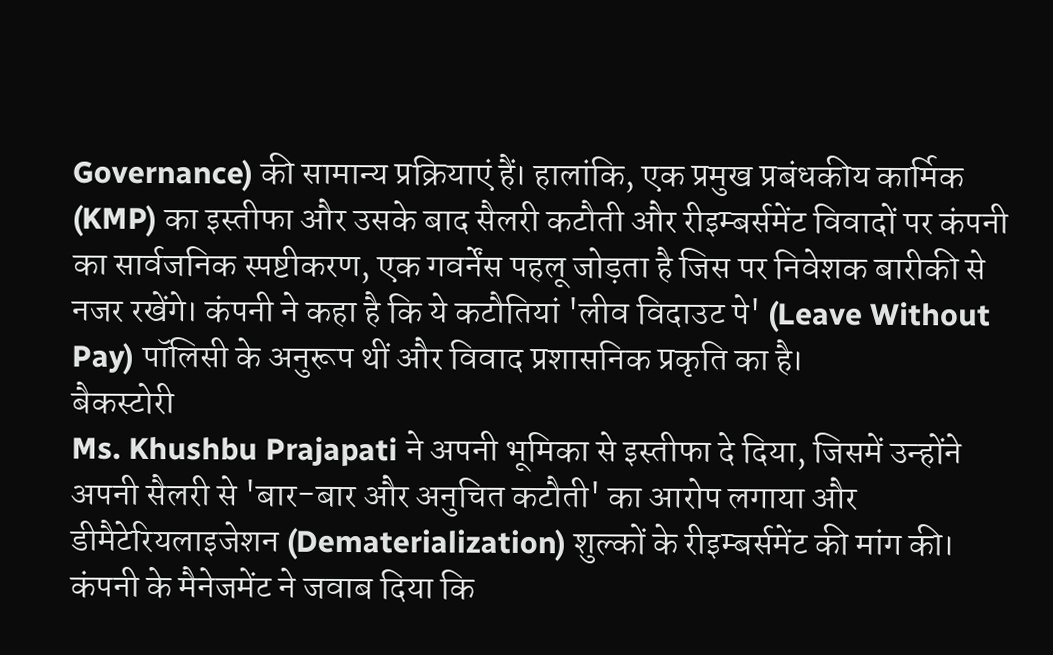Governance) की सामान्य प्रक्रियाएं हैं। हालांकि, एक प्रमुख प्रबंधकीय कार्मिक (KMP) का इस्तीफा और उसके बाद सैलरी कटौती और रीइम्बर्समेंट विवादों पर कंपनी का सार्वजनिक स्पष्टीकरण, एक गवर्नेंस पहलू जोड़ता है जिस पर निवेशक बारीकी से नजर रखेंगे। कंपनी ने कहा है कि ये कटौतियां 'लीव विदाउट पे' (Leave Without Pay) पॉलिसी के अनुरूप थीं और विवाद प्रशासनिक प्रकृति का है।
बैकस्टोरी
Ms. Khushbu Prajapati ने अपनी भूमिका से इस्तीफा दे दिया, जिसमें उन्होंने अपनी सैलरी से 'बार-बार और अनुचित कटौती' का आरोप लगाया और डीमैटेरियलाइजेशन (Dematerialization) शुल्कों के रीइम्बर्समेंट की मांग की। कंपनी के मैनेजमेंट ने जवाब दिया कि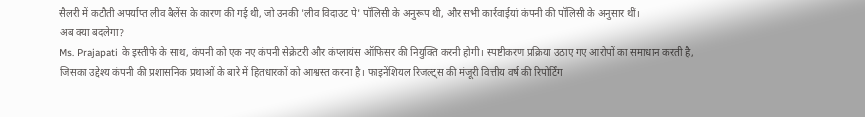सैलरी में कटौती अपर्याप्त लीव बैलेंस के कारण की गई थी, जो उनकी 'लीव विदाउट पे' पॉलिसी के अनुरूप थी, और सभी कार्रवाईयां कंपनी की पॉलिसी के अनुसार थीं।
अब क्या बदलेगा?
Ms. Prajapati के इस्तीफे के साथ, कंपनी को एक नए कंपनी सेक्रेटरी और कंप्लायंस ऑफिसर की नियुक्ति करनी होगी। स्पष्टीकरण प्रक्रिया उठाए गए आरोपों का समाधान करती है, जिसका उद्देश्य कंपनी की प्रशासनिक प्रथाओं के बारे में हितधारकों को आश्वस्त करना है। फाइनेंशियल रिजल्ट्स की मंजूरी वित्तीय वर्ष की रिपोर्टिंग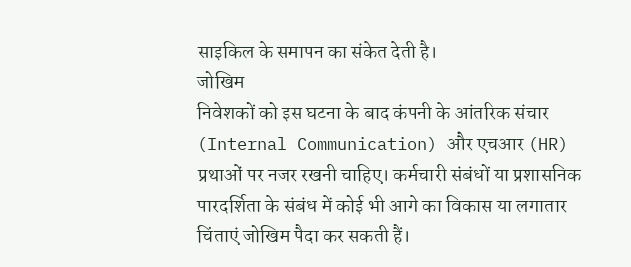साइकिल के समापन का संकेत देती है।
जोखिम
निवेशकों को इस घटना के बाद कंपनी के आंतरिक संचार (Internal Communication) और एचआर (HR) प्रथाओं पर नजर रखनी चाहिए। कर्मचारी संबंधों या प्रशासनिक पारदर्शिता के संबंध में कोई भी आगे का विकास या लगातार चिंताएं जोखिम पैदा कर सकती हैं।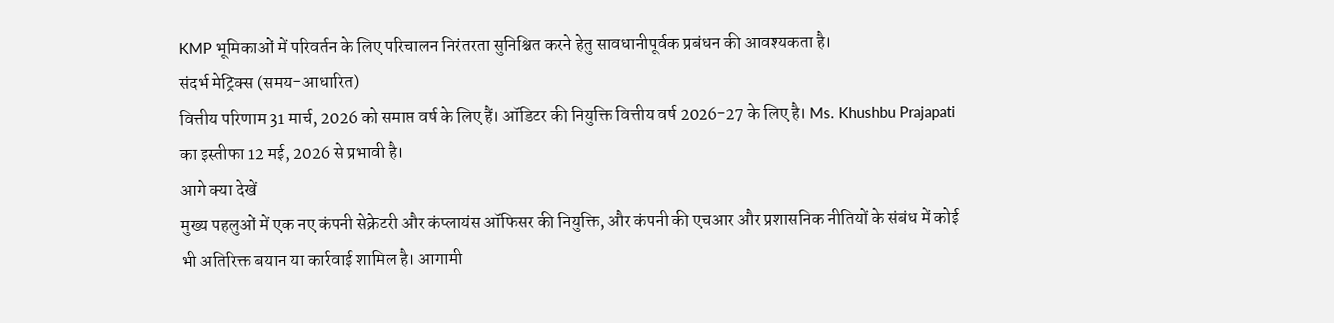KMP भूमिकाओं में परिवर्तन के लिए परिचालन निरंतरता सुनिश्चित करने हेतु सावधानीपूर्वक प्रबंधन की आवश्यकता है।
संदर्भ मेट्रिक्स (समय-आधारित)
वित्तीय परिणाम 31 मार्च, 2026 को समाप्त वर्ष के लिए हैं। ऑडिटर की नियुक्ति वित्तीय वर्ष 2026-27 के लिए है। Ms. Khushbu Prajapati का इस्तीफा 12 मई, 2026 से प्रभावी है।
आगे क्या देखें
मुख्य पहलुओं में एक नए कंपनी सेक्रेटरी और कंप्लायंस ऑफिसर की नियुक्ति, और कंपनी की एचआर और प्रशासनिक नीतियों के संबंध में कोई भी अतिरिक्त बयान या कार्रवाई शामिल है। आगामी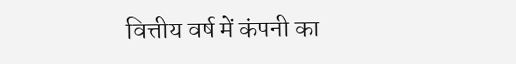वित्तीय वर्ष में कंपनी का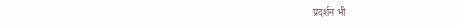प्रदर्शन भी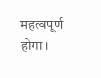महत्वपूर्ण होगा।